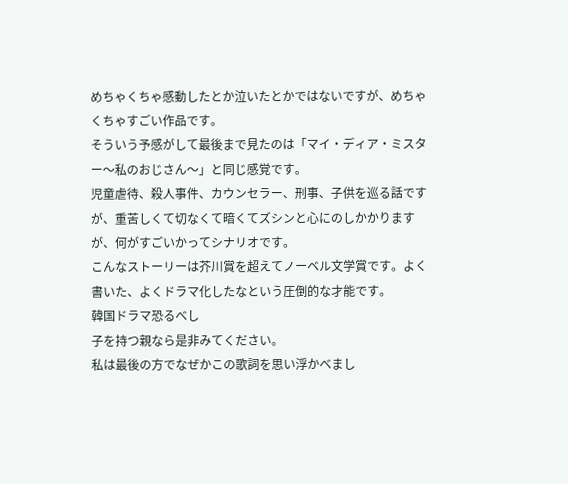めちゃくちゃ感動したとか泣いたとかではないですが、めちゃくちゃすごい作品です。
そういう予感がして最後まで見たのは「マイ・ディア・ミスター〜私のおじさん〜」と同じ感覚です。
児童虐待、殺人事件、カウンセラー、刑事、子供を巡る話ですが、重苦しくて切なくて暗くてズシンと心にのしかかりますが、何がすごいかってシナリオです。
こんなストーリーは芥川賞を超えてノーベル文学賞です。よく書いた、よくドラマ化したなという圧倒的な才能です。
韓国ドラマ恐るべし
子を持つ親なら是非みてください。
私は最後の方でなぜかこの歌詞を思い浮かべまし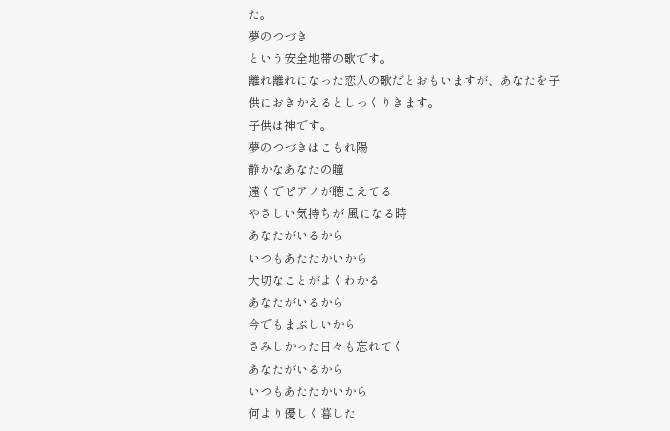た。
夢のつづき
という安全地帯の歌です。
離れ離れになった恋人の歌だとおもいますが、あなたを子供におきかえるとしっくりきます。
子供は神です。
夢のつづきはこもれ陽
静かなあなたの瞳
遠くでピアノが聴こえてる
やさしい気持ちが 風になる時
あなたがいるから
いつもあたたかいから
大切なことがよくわかる
あなたがいるから
今でもまぶしいから
さみしかった日々も忘れてく
あなたがいるから
いつもあたたかいから
何より優しく暮した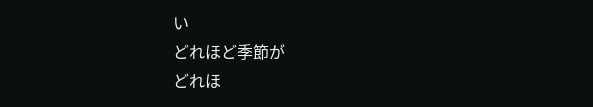い
どれほど季節が
どれほ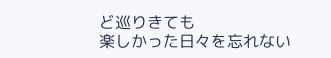ど巡りきても
楽しかった日々を忘れない